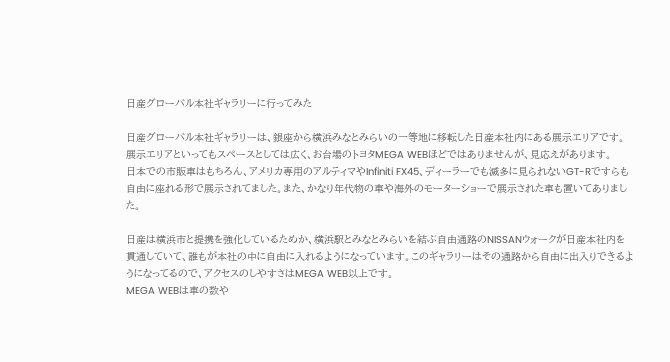日産グローバル本社ギャラリーに行ってみた

日産グローバル本社ギャラリーは、銀座から横浜みなとみらいの一等地に移転した日産本社内にある展示エリアです。展示エリアといってもスペースとしては広く、お台場のトヨタMEGA WEBほどではありませんが、見応えがあります。
日本での市販車はもちろん、アメリカ専用のアルティマやInfiniti FX45、ディーラーでも滅多に見られないGT-Rですらも自由に座れる形で展示されてました。また、かなり年代物の車や海外のモーターショーで展示された車も置いてありました。

日産は横浜市と提携を強化しているためか、横浜駅とみなとみらいを結ぶ自由通路のNISSANウォークが日産本社内を貫通していて、誰もが本社の中に自由に入れるようになっています。このギャラリーはその通路から自由に出入りできるようになってるので、アクセスのしやすさはMEGA WEB以上です。
MEGA WEBは車の数や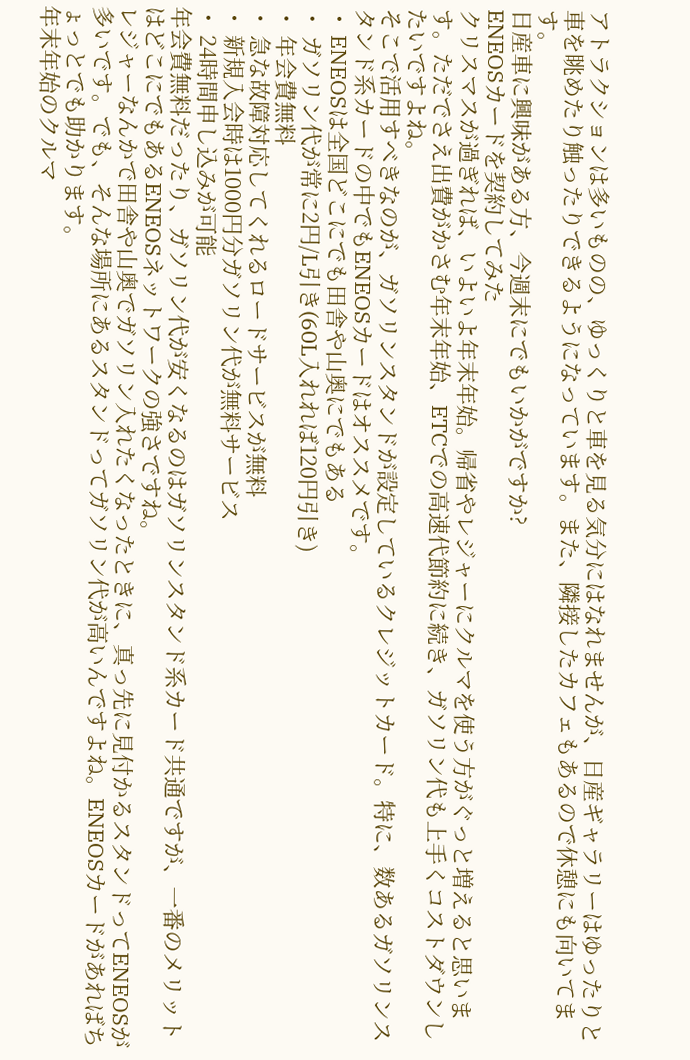アトラクションは多いものの、ゆっくりと車を見る気分にはなれませんが、日産ギャラリーはゆったりと車を眺めたり触ったりできるようになっています。また、隣接したカフェもあるので休憩にも向いてます。
日産車に興味がある方、今週末にでもいかがですか?
ENEOSカードを契約してみた
クリスマスが過ぎれば、いよいよ年末年始。帰省やレジャーにクルマを使う方がぐっと増えると思います。ただでさえ出費がかさむ年末年始、ETCでの高速代節約に続き、ガソリン代も上手くコストダウンしたいですよね。
そこで活用すべきなのが、ガソリンスタンドが設定しているクレジットカード。特に、数あるガソリンスタンド系カードの中でもENEOSカードはオススメです。
・ ENEOSは全国どこにでも田舎や山奥にでもある
・ ガソリン代が常に2円/L引き(60L入れれば120円引き)
・ 年会費無料
・ 急な故障対応してくれるロードサービスが無料
・ 新規入会時は1000円分ガソリン代が無料サービス
・ 24時間申し込みが可能
年会費無料だったり、ガソリン代が安くなるのはガソリンスタンド系カード共通ですが、一番のメリットはどこにでもあるENEOSネットワークの強さですね。
レジャーなんかで田舎や山奥でガソリン入れたくなったときに、真っ先に見付かるスタンドってENEOSが多いです。でも、そんな場所にあるスタンドってガソリン代が高いんですよね。ENEOSカードがあればちょっとでも助かります。
年末年始のクルマ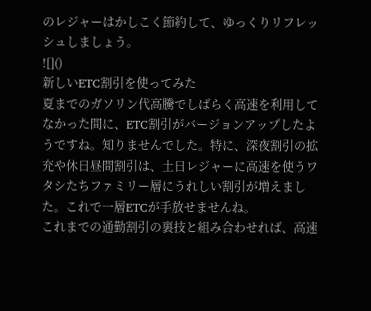のレジャーはかしこく節約して、ゆっくりリフレッシュしましょう。
![]()
新しいETC割引を使ってみた
夏までのガソリン代高騰でしばらく高速を利用してなかった間に、ETC割引がバージョンアップしたようですね。知りませんでした。特に、深夜割引の拡充や休日昼間割引は、土日レジャーに高速を使うワタシたちファミリー層にうれしい割引が増えました。これで一層ETCが手放せませんね。
これまでの通勤割引の裏技と組み合わせれば、高速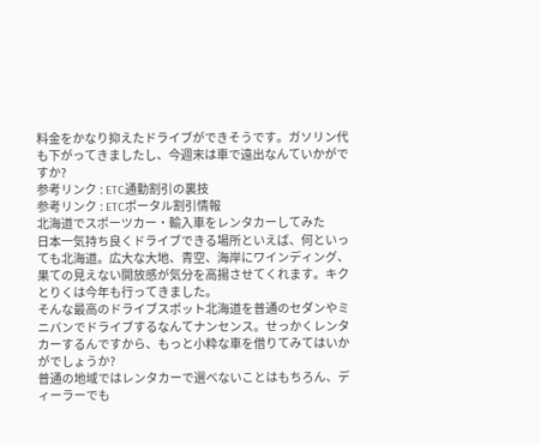料金をかなり抑えたドライブができそうです。ガソリン代も下がってきましたし、今週末は車で遠出なんていかがですか?
参考リンク : ETC通勤割引の裏技
参考リンク : ETCポータル割引情報
北海道でスポーツカー・輸入車をレンタカーしてみた
日本一気持ち良くドライブできる場所といえば、何といっても北海道。広大な大地、青空、海岸にワインディング、果ての見えない開放感が気分を高揚させてくれます。キクとりくは今年も行ってきました。
そんな最高のドライブスポット北海道を普通のセダンやミニバンでドライブするなんてナンセンス。せっかくレンタカーするんですから、もっと小粋な車を借りてみてはいかがでしょうか?
普通の地域ではレンタカーで選べないことはもちろん、ディーラーでも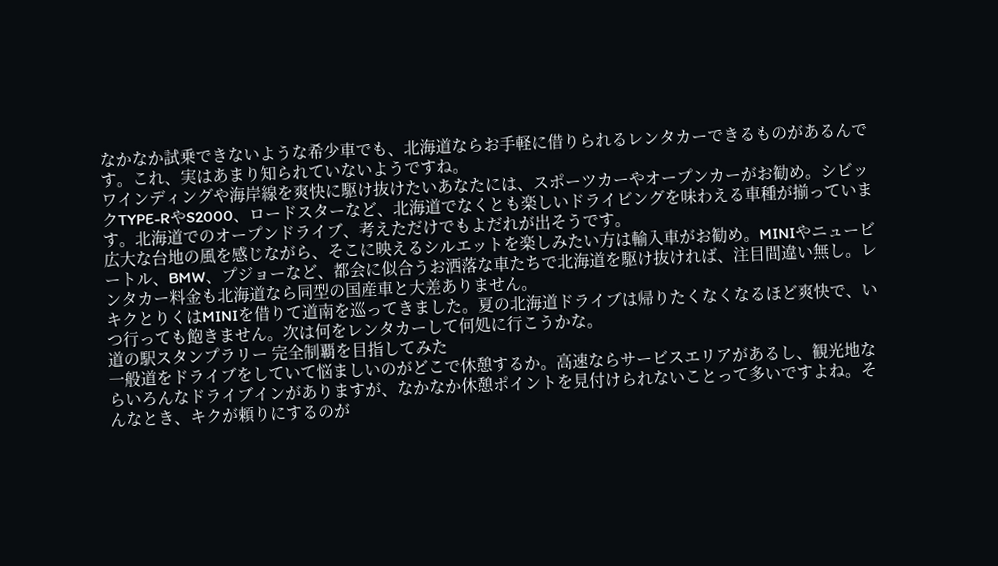なかなか試乗できないような希少車でも、北海道ならお手軽に借りられるレンタカーできるものがあるんです。これ、実はあまり知られていないようですね。
ワインディングや海岸線を爽快に駆け抜けたいあなたには、スポーツカーやオープンカーがお勧め。シビックTYPE-RやS2000、ロードスターなど、北海道でなくとも楽しいドライビングを味わえる車種が揃っています。北海道でのオープンドライブ、考えただけでもよだれが出そうです。
広大な台地の風を感じながら、そこに映えるシルエットを楽しみたい方は輸入車がお勧め。MINIやニュービートル、BMW、プジョーなど、都会に似合うお洒落な車たちで北海道を駆け抜ければ、注目間違い無し。レンタカー料金も北海道なら同型の国産車と大差ありません。
キクとりくはMINIを借りて道南を巡ってきました。夏の北海道ドライブは帰りたくなくなるほど爽快で、いつ行っても飽きません。次は何をレンタカーして何処に行こうかな。
道の駅スタンプラリー 完全制覇を目指してみた
一般道をドライブをしていて悩ましいのがどこで休憩するか。高速ならサービスエリアがあるし、観光地ならいろんなドライブインがありますが、なかなか休憩ポイントを見付けられないことって多いですよね。そんなとき、キクが頼りにするのが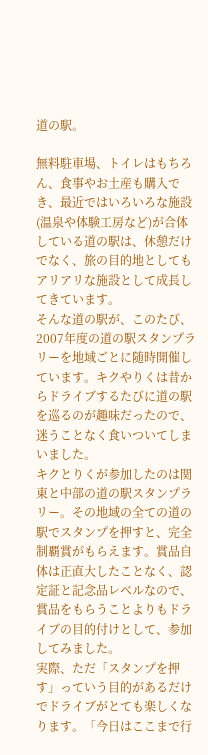道の駅。

無料駐車場、トイレはもちろん、食事やお土産も購入でき、最近ではいろいろな施設(温泉や体験工房など)が合体している道の駅は、休憩だけでなく、旅の目的地としてもアリアリな施設として成長してきています。
そんな道の駅が、このたび、2007年度の道の駅スタンプラリーを地域ごとに随時開催しています。キクやりくは昔からドライブするたびに道の駅を巡るのが趣味だったので、迷うことなく食いついてしまいました。
キクとりくが参加したのは関東と中部の道の駅スタンプラリー。その地域の全ての道の駅でスタンプを押すと、完全制覇賞がもらえます。賞品自体は正直大したことなく、認定証と記念品レベルなので、賞品をもらうことよりもドライブの目的付けとして、参加してみました。
実際、ただ「スタンプを押す」っていう目的があるだけでドライブがとても楽しくなります。「今日はここまで行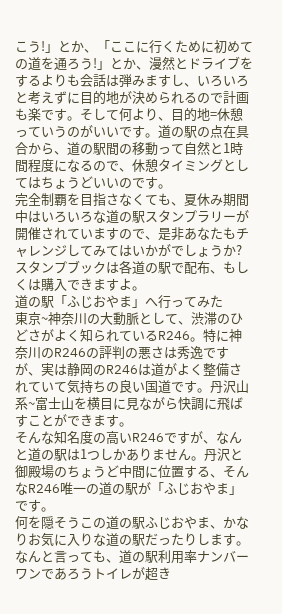こう!」とか、「ここに行くために初めての道を通ろう!」とか、漫然とドライブをするよりも会話は弾みますし、いろいろと考えずに目的地が決められるので計画も楽です。そして何より、目的地=休憩っていうのがいいです。道の駅の点在具合から、道の駅間の移動って自然と1時間程度になるので、休憩タイミングとしてはちょうどいいのです。
完全制覇を目指さなくても、夏休み期間中はいろいろな道の駅スタンプラリーが開催されていますので、是非あなたもチャレンジしてみてはいかがでしょうか?スタンプブックは各道の駅で配布、もしくは購入できますよ。
道の駅「ふじおやま」へ行ってみた
東京~神奈川の大動脈として、渋滞のひどさがよく知られているR246。特に神奈川のR246の評判の悪さは秀逸ですが、実は静岡のR246は道がよく整備されていて気持ちの良い国道です。丹沢山系~富士山を横目に見ながら快調に飛ばすことができます。
そんな知名度の高いR246ですが、なんと道の駅は1つしかありません。丹沢と御殿場のちょうど中間に位置する、そんなR246唯一の道の駅が「ふじおやま」です。
何を隠そうこの道の駅ふじおやま、かなりお気に入りな道の駅だったりします。なんと言っても、道の駅利用率ナンバーワンであろうトイレが超き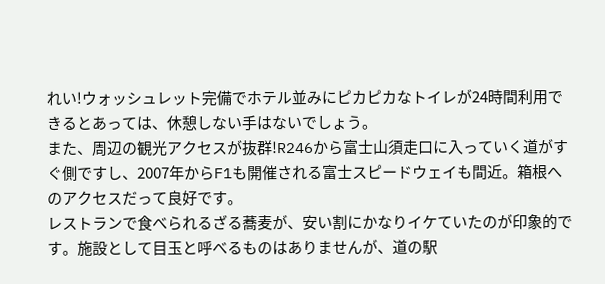れい!ウォッシュレット完備でホテル並みにピカピカなトイレが24時間利用できるとあっては、休憩しない手はないでしょう。
また、周辺の観光アクセスが抜群!R246から富士山須走口に入っていく道がすぐ側ですし、2007年からF1も開催される富士スピードウェイも間近。箱根へのアクセスだって良好です。
レストランで食べられるざる蕎麦が、安い割にかなりイケていたのが印象的です。施設として目玉と呼べるものはありませんが、道の駅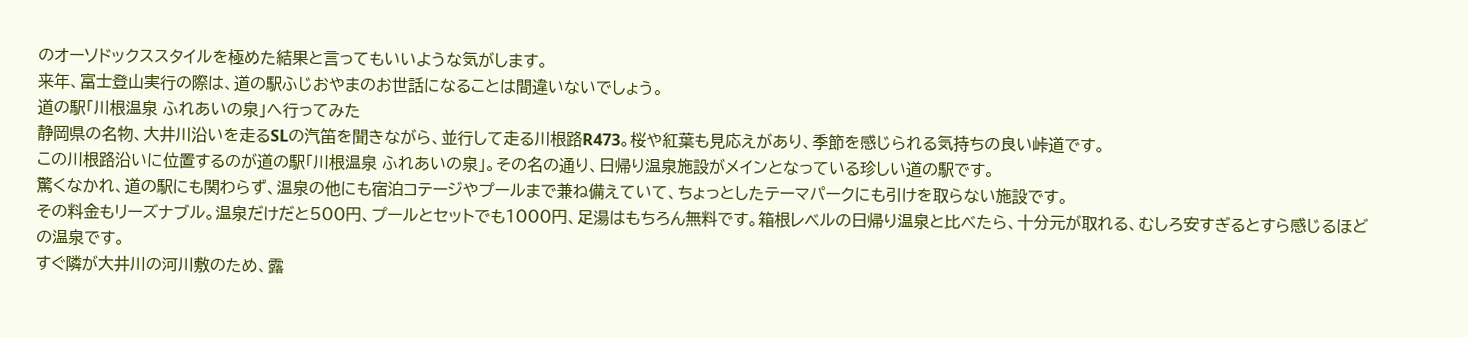のオーソドックススタイルを極めた結果と言ってもいいような気がします。
来年、富士登山実行の際は、道の駅ふじおやまのお世話になることは間違いないでしょう。
道の駅「川根温泉 ふれあいの泉」へ行ってみた
静岡県の名物、大井川沿いを走るSLの汽笛を聞きながら、並行して走る川根路R473。桜や紅葉も見応えがあり、季節を感じられる気持ちの良い峠道です。
この川根路沿いに位置するのが道の駅「川根温泉 ふれあいの泉」。その名の通り、日帰り温泉施設がメインとなっている珍しい道の駅です。
驚くなかれ、道の駅にも関わらず、温泉の他にも宿泊コテージやプールまで兼ね備えていて、ちょっとしたテーマパークにも引けを取らない施設です。
その料金もリーズナブル。温泉だけだと500円、プールとセットでも1000円、足湯はもちろん無料です。箱根レベルの日帰り温泉と比べたら、十分元が取れる、むしろ安すぎるとすら感じるほどの温泉です。
すぐ隣が大井川の河川敷のため、露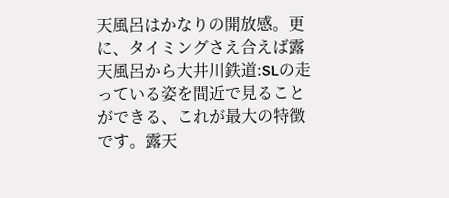天風呂はかなりの開放感。更に、タイミングさえ合えば露天風呂から大井川鉄道:SLの走っている姿を間近で見ることができる、これが最大の特徴です。露天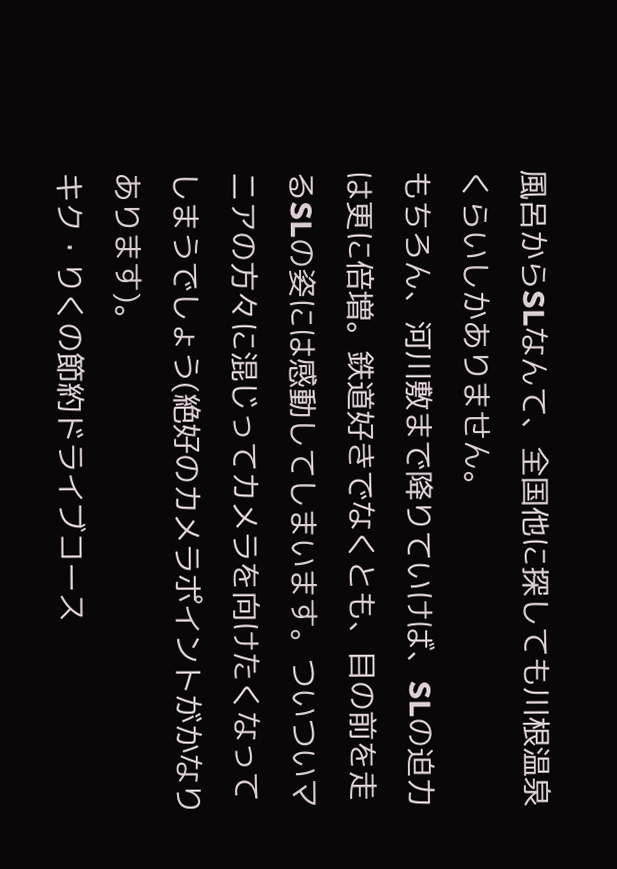風呂からSLなんて、全国他に探しても川根温泉くらいしかありません。
もちろん、河川敷まで降りていけば、SLの迫力は更に倍増。鉄道好きでなくとも、目の前を走るSLの姿には感動してしまいます。ついついマニアの方々に混じってカメラを向けたくなってしまうでしょう(絶好のカメラポイントがかなりあります)。
キク・りくの節約ドライブコース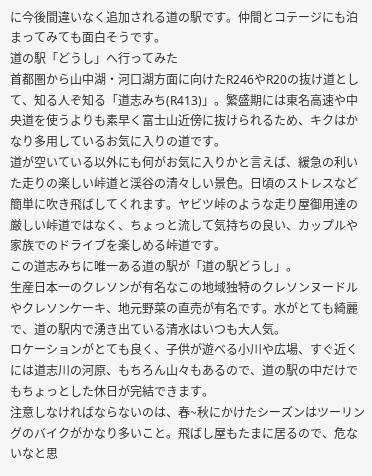に今後間違いなく追加される道の駅です。仲間とコテージにも泊まってみても面白そうです。
道の駅「どうし」へ行ってみた
首都圏から山中湖・河口湖方面に向けたR246やR20の抜け道として、知る人ぞ知る「道志みち(R413)」。繁盛期には東名高速や中央道を使うよりも素早く富士山近傍に抜けられるため、キクはかなり多用しているお気に入りの道です。
道が空いている以外にも何がお気に入りかと言えば、緩急の利いた走りの楽しい峠道と渓谷の清々しい景色。日頃のストレスなど簡単に吹き飛ばしてくれます。ヤビツ峠のような走り屋御用達の厳しい峠道ではなく、ちょっと流して気持ちの良い、カップルや家族でのドライブを楽しめる峠道です。
この道志みちに唯一ある道の駅が「道の駅どうし」。
生産日本一のクレソンが有名なこの地域独特のクレソンヌードルやクレソンケーキ、地元野菜の直売が有名です。水がとても綺麗で、道の駅内で湧き出ている清水はいつも大人気。
ロケーションがとても良く、子供が遊べる小川や広場、すぐ近くには道志川の河原、もちろん山々もあるので、道の駅の中だけでもちょっとした休日が完結できます。
注意しなければならないのは、春~秋にかけたシーズンはツーリングのバイクがかなり多いこと。飛ばし屋もたまに居るので、危ないなと思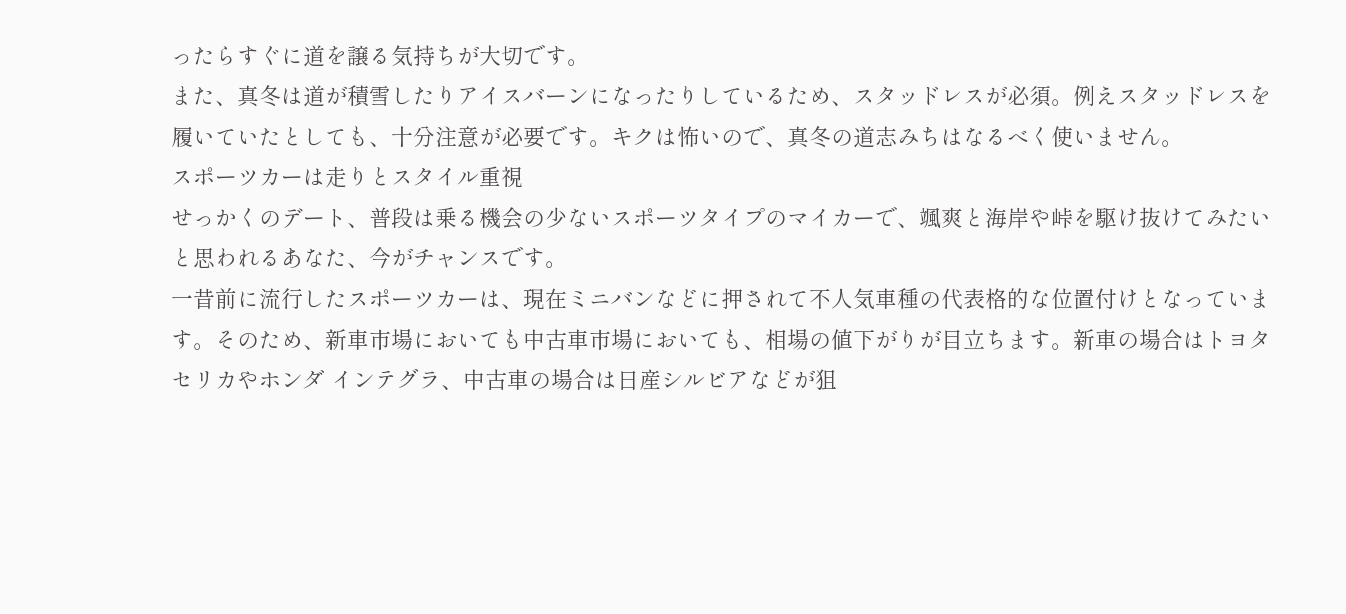ったらすぐに道を譲る気持ちが大切です。
また、真冬は道が積雪したりアイスバーンになったりしているため、スタッドレスが必須。例えスタッドレスを履いていたとしても、十分注意が必要です。キクは怖いので、真冬の道志みちはなるべく使いません。
スポーツカーは走りとスタイル重視
せっかくのデート、普段は乗る機会の少ないスポーツタイプのマイカーで、颯爽と海岸や峠を駆け抜けてみたいと思われるあなた、今がチャンスです。
一昔前に流行したスポーツカーは、現在ミニバンなどに押されて不人気車種の代表格的な位置付けとなっています。そのため、新車市場においても中古車市場においても、相場の値下がりが目立ちます。新車の場合はトヨタ セリカやホンダ インテグラ、中古車の場合は日産シルビアなどが狙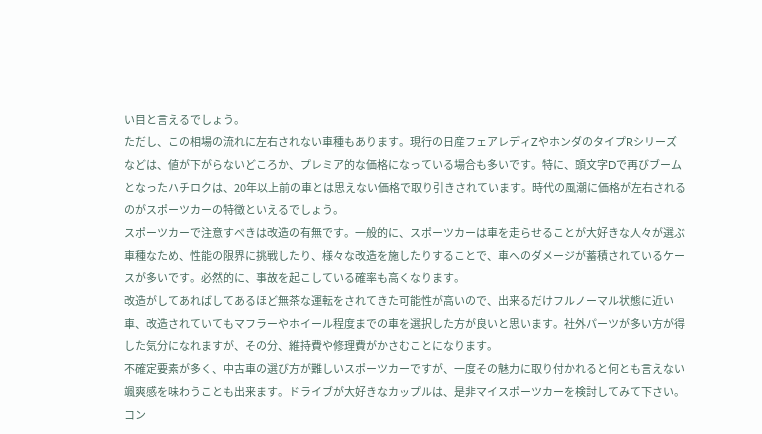い目と言えるでしょう。
ただし、この相場の流れに左右されない車種もあります。現行の日産フェアレディZやホンダのタイプRシリーズなどは、値が下がらないどころか、プレミア的な価格になっている場合も多いです。特に、頭文字Dで再びブームとなったハチロクは、20年以上前の車とは思えない価格で取り引きされています。時代の風潮に価格が左右されるのがスポーツカーの特徴といえるでしょう。
スポーツカーで注意すべきは改造の有無です。一般的に、スポーツカーは車を走らせることが大好きな人々が選ぶ車種なため、性能の限界に挑戦したり、様々な改造を施したりすることで、車へのダメージが蓄積されているケースが多いです。必然的に、事故を起こしている確率も高くなります。
改造がしてあればしてあるほど無茶な運転をされてきた可能性が高いので、出来るだけフルノーマル状態に近い車、改造されていてもマフラーやホイール程度までの車を選択した方が良いと思います。社外パーツが多い方が得した気分になれますが、その分、維持費や修理費がかさむことになります。
不確定要素が多く、中古車の選び方が難しいスポーツカーですが、一度その魅力に取り付かれると何とも言えない颯爽感を味わうことも出来ます。ドライブが大好きなカップルは、是非マイスポーツカーを検討してみて下さい。
コン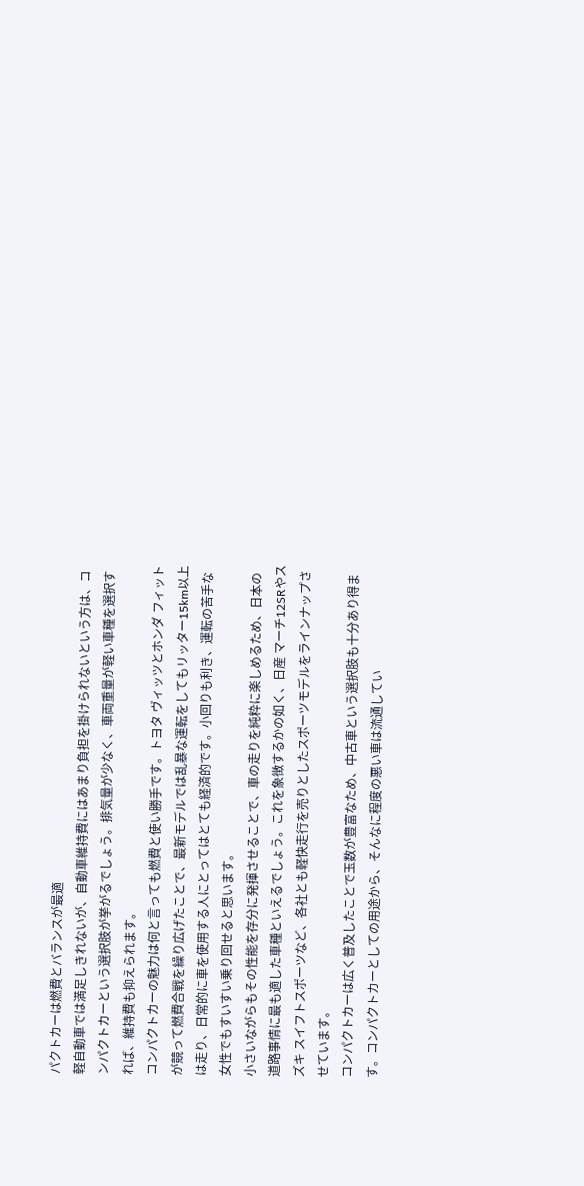パクトカーは燃費とバランスが最適
軽自動車では満足しきれないが、自動車維持費にはあまり負担を掛けられないという方は、コンパクトカーという選択肢が挙がるでしょう。排気量が少なく、車両重量が軽い車種を選択すれば、維持費も抑えられます。
コンパクトカーの魅力は何と言っても燃費と使い勝手です。トヨタ ヴィッツとホンダ フィットが競って燃費合戦を繰り広げたことで、最新モデルでは乱暴な運転をしてもリッター15km以上は走り、日常的に車を使用する人にとってはとても経済的です。小回りも利き、運転の苦手な女性でもすいすい乗り回せると思います。
小さいながらもその性能を存分に発揮させることで、車の走りを純粋に楽しめるため、日本の道路事情に最も適した車種といえるでしょう。これを象徴するかの如く、日産 マーチ12SRやスズキ スイフトスポーツなど、各社とも軽快走行を売りとしたスポーツモデルをラインナップさせています。
コンパクトカーは広く普及したことで玉数が豊富なため、中古車という選択肢も十分あり得ます。コンパクトカーとしての用途から、そんなに程度の悪い車は流通してい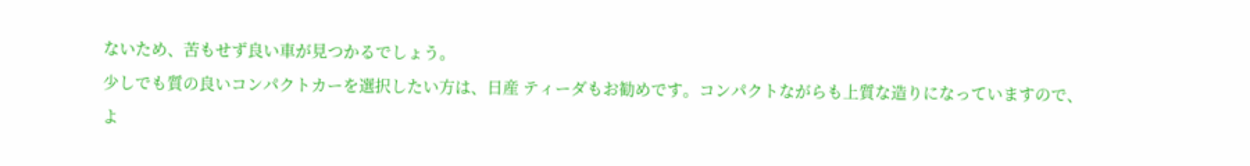ないため、苦もせず良い車が見つかるでしょう。
少しでも質の良いコンパクトカーを選択したい方は、日産 ティーダもお勧めです。コンパクトながらも上質な造りになっていますので、よ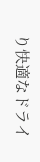り快適なドライ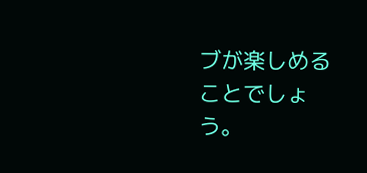ブが楽しめることでしょう。